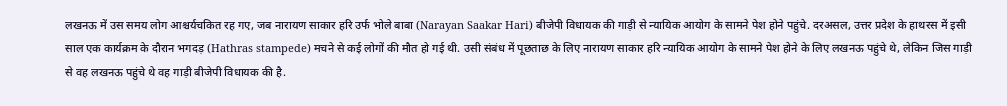लखनऊ में उस समय लोग आश्चर्यचकित रह गए, जब नारायण साकार हरि उर्फ भोले बाबा (Narayan Saakar Hari) बीजेपी विधायक की गाड़ी से न्यायिक आयोग के सामने पेश होने पहुंचे. दरअसल, उत्तर प्रदेश के हाथरस में इसी साल एक कार्यक्रम के दौरान भगदड़ (Hathras stampede) मचने से कई लोगों की मौत हो गई थी. उसी संबंध में पूछताछ के लिए नारायण साकार हरि न्यायिक आयोग के सामने पेश होने के लिए लखनऊ पहुंचे थे, लेकिन जिस गाड़ी से वह लखनऊ पहुंचे थे वह गाड़ी बीजेपी विधायक की है.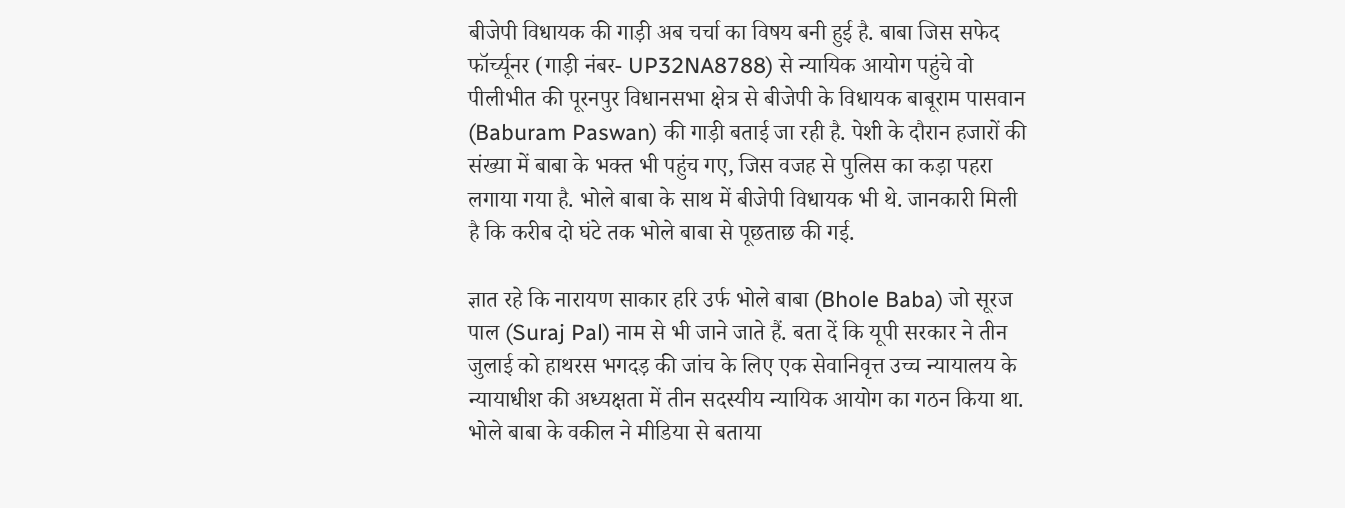बीजेपी विधायक की गाड़ी अब चर्चा का विषय बनी हुई है. बाबा जिस सफेद फॉर्च्यूनर (गाड़ी नंबर- UP32NA8788) से न्यायिक आयोग पहुंचे वो पीलीभीत की पूरनपुर विधानसभा क्षेत्र से बीजेपी के विधायक बाबूराम पासवान (Baburam Paswan) की गाड़ी बताई जा रही है. पेशी के दौरान हजारों की संख्या में बाबा के भक्त भी पहुंच गए, जिस वजह से पुलिस का कड़ा पहरा लगाया गया है. भोले बाबा के साथ में बीजेपी विधायक भी थे. जानकारी मिली है कि करीब दो घंटे तक भोले बाबा से पूछताछ की गई.

ज्ञात रहे कि नारायण साकार हरि उर्फ भोले बाबा (Bhole Baba) जो सूरज पाल (Suraj Pal) नाम से भी जाने जाते हैं. बता दें कि यूपी सरकार ने तीन जुलाई को हाथरस भगदड़ की जांच के लिए एक सेवानिवृत्त उच्च न्यायालय के न्यायाधीश की अध्यक्षता में तीन सदस्यीय न्यायिक आयोग का गठन किया था. भोले बाबा के वकील ने मीडिया से बताया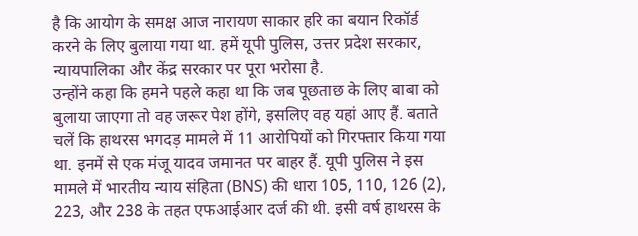है कि आयोग के समक्ष आज नारायण साकार हरि का बयान रिकॉर्ड करने के लिए बुलाया गया था. हमें यूपी पुलिस, उत्तर प्रदेश सरकार, न्यायपालिका और केंद्र सरकार पर पूरा भरोसा है.
उन्होंने कहा कि हमने पहले कहा था कि जब पूछताछ के लिए बाबा को बुलाया जाएगा तो वह जरूर पेश होंगे, इसलिए वह यहां आए हैं. बताते चलें कि हाथरस भगदड़ मामले में 11 आरोपियों को गिरफ्तार किया गया था. इनमें से एक मंजू यादव जमानत पर बाहर हैं. यूपी पुलिस ने इस मामले में भारतीय न्याय संहिता (BNS) की धारा 105, 110, 126 (2), 223, और 238 के तहत एफआईआर दर्ज की थी. इसी वर्ष हाथरस के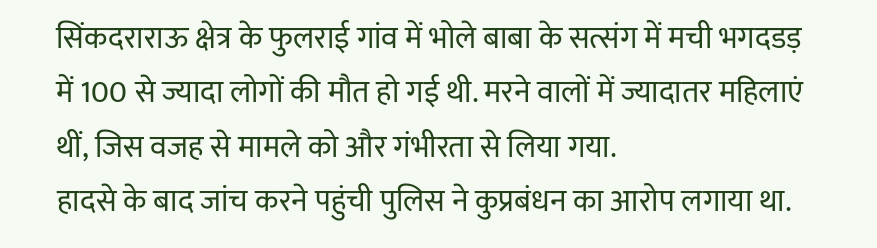सिंकदराराऊ क्षेत्र के फुलराई गांव में भोले बाबा के सत्संग में मची भगदडड़ में 100 से ज्यादा लोगों की मौत हो गई थी. मरने वालों में ज्यादातर महिलाएं थीं, जिस वजह से मामले को और गंभीरता से लिया गया.
हादसे के बाद जांच करने पहुंची पुलिस ने कुप्रबंधन का आरोप लगाया था.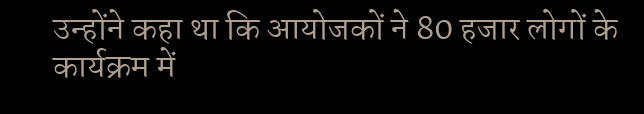उन्होंने कहा था कि आयोजकों ने 80 हजार लोगों के कार्यक्रम में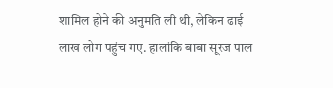शामिल होने की अनुमति ली थी, लेकिन ढाई लाख लोग पहुंच गए. हालांकि बाबा सूरज पाल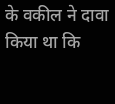के वकील ने दावा किया था कि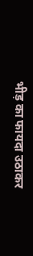भीड़ का फायदा उठाकर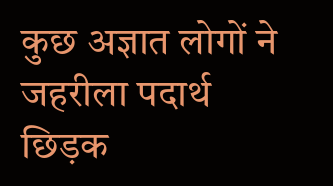कुछ अज्ञात लोगों ने जहरीला पदार्थ छिड़क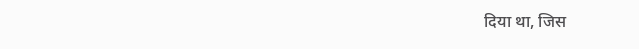दिया था, जिस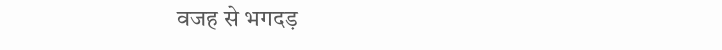वजह से भगदड़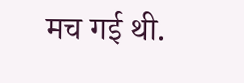मच गई थी.